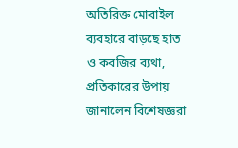অতিরিক্ত মোবাইল ব্যবহারে বাড়ছে হাত ও কবজির ব্যথা, প্রতিকারের উপায় জানালেন বিশেষজ্ঞরা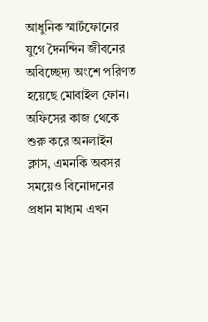আধুনিক স্মার্টফোনের যুগে দৈনন্দিন জীবনের অবিচ্ছেদ্য অংশে পরিণত হয়েছে মোবাইল ফোন। অফিসের কাজ থেকে শুরু করে অনলাইন ক্লাস, এমনকি অবসর সময়েও বিনোদনের প্রধান মাধ্যম এখন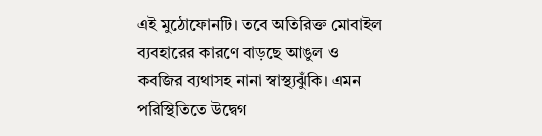এই মুঠোফোনটি। তবে অতিরিক্ত মোবাইল ব্যবহারের কারণে বাড়ছে আঙুল ও কবজির ব্যথাসহ নানা স্বাস্থ্যঝুঁকি। এমন পরিস্থিতিতে উদ্বেগ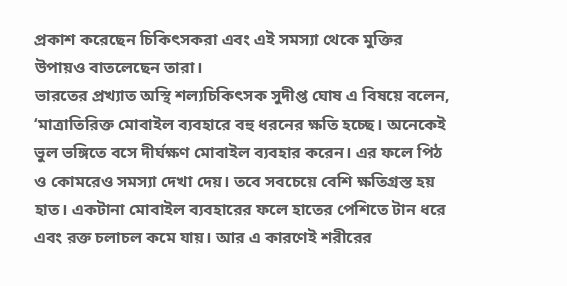প্রকাশ করেছেন চিকিৎসকরা এবং এই সমস্যা থেকে মুক্তির উপায়ও বাতলেছেন তারা।
ভারতের প্রখ্যাত অস্থি শল্যচিকিৎসক সুদীপ্ত ঘোষ এ বিষয়ে বলেন, ‘মাত্রাতিরিক্ত মোবাইল ব্যবহারে বহু ধরনের ক্ষতি হচ্ছে। অনেকেই ভুল ভঙ্গিতে বসে দীর্ঘক্ষণ মোবাইল ব্যবহার করেন। এর ফলে পিঠ ও কোমরেও সমস্যা দেখা দেয়। তবে সবচেয়ে বেশি ক্ষতিগ্রস্ত হয় হাত। একটানা মোবাইল ব্যবহারের ফলে হাতের পেশিতে টান ধরে এবং রক্ত চলাচল কমে যায়। আর এ কারণেই শরীরের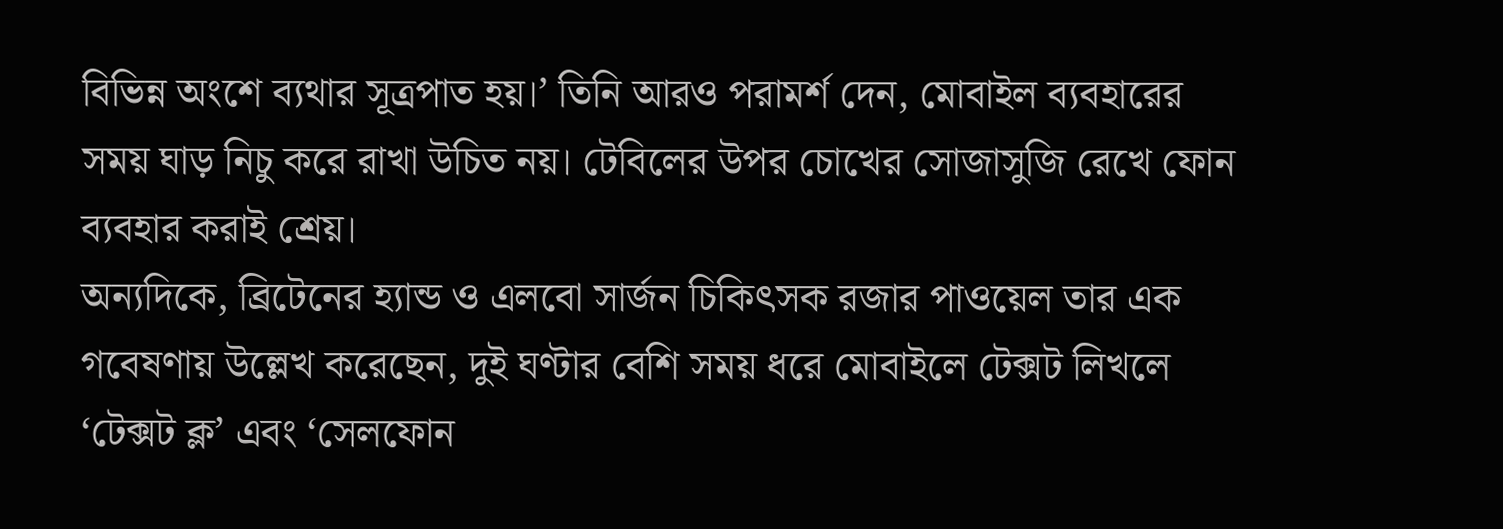বিভিন্ন অংশে ব্যথার সূত্রপাত হয়।’ তিনি আরও পরামর্শ দেন, মোবাইল ব্যবহারের সময় ঘাড় নিচু করে রাখা উচিত নয়। টেবিলের উপর চোখের সোজাসুজি রেখে ফোন ব্যবহার করাই শ্রেয়।
অন্যদিকে, ব্রিটেনের হ্যান্ড ও এলবো সার্জন চিকিৎসক রজার পাওয়েল তার এক গবেষণায় উল্লেখ করেছেন, দুই ঘণ্টার বেশি সময় ধরে মোবাইলে টেক্সট লিখলে ‘টেক্সট ক্ল’ এবং ‘সেলফোন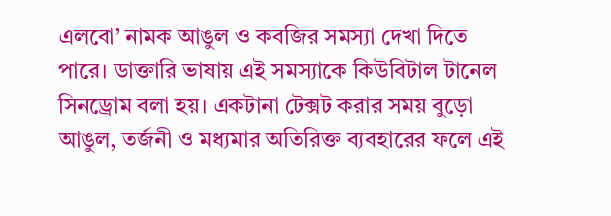এলবো’ নামক আঙুল ও কবজির সমস্যা দেখা দিতে পারে। ডাক্তারি ভাষায় এই সমস্যাকে কিউবিটাল টানেল সিনড্রোম বলা হয়। একটানা টেক্সট করার সময় বুড়ো আঙুল, তর্জনী ও মধ্যমার অতিরিক্ত ব্যবহারের ফলে এই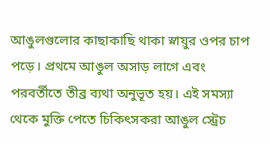আঙুলগুলোর কাছাকাছি থাকা স্নায়ুর ওপর চাপ পড়ে। প্রথমে আঙুল অসাড় লাগে এবং পরবর্তীতে তীব্র ব্যথা অনুভূত হয়। এই সমস্যা থেকে মুক্তি পেতে চিকিৎসকরা আঙুল স্ট্রেচ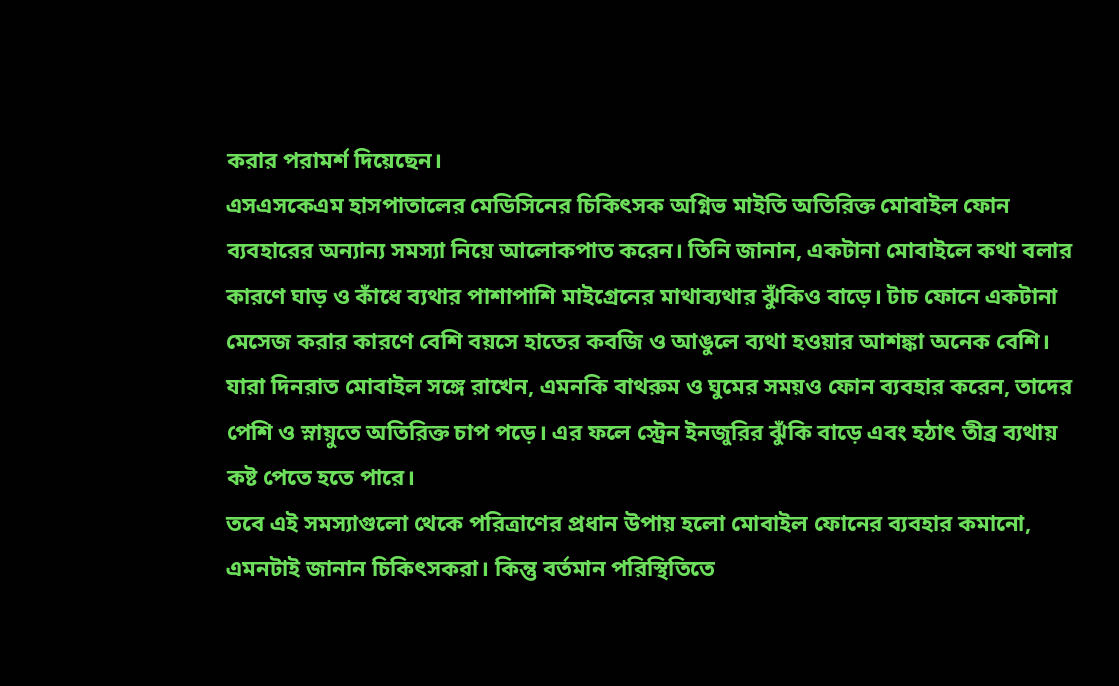করার পরামর্শ দিয়েছেন।
এসএসকেএম হাসপাতালের মেডিসিনের চিকিৎসক অগ্নিভ মাইতি অতিরিক্ত মোবাইল ফোন ব্যবহারের অন্যান্য সমস্যা নিয়ে আলোকপাত করেন। তিনি জানান, একটানা মোবাইলে কথা বলার কারণে ঘাড় ও কাঁধে ব্যথার পাশাপাশি মাইগ্রেনের মাথাব্যথার ঝুঁকিও বাড়ে। টাচ ফোনে একটানা মেসেজ করার কারণে বেশি বয়সে হাতের কবজি ও আঙুলে ব্যথা হওয়ার আশঙ্কা অনেক বেশি। যারা দিনরাত মোবাইল সঙ্গে রাখেন, এমনকি বাথরুম ও ঘুমের সময়ও ফোন ব্যবহার করেন, তাদের পেশি ও স্নায়ুতে অতিরিক্ত চাপ পড়ে। এর ফলে স্ট্রেন ইনজুরির ঝুঁকি বাড়ে এবং হঠাৎ তীব্র ব্যথায় কষ্ট পেতে হতে পারে।
তবে এই সমস্যাগুলো থেকে পরিত্রাণের প্রধান উপায় হলো মোবাইল ফোনের ব্যবহার কমানো, এমনটাই জানান চিকিৎসকরা। কিন্তু বর্তমান পরিস্থিতিতে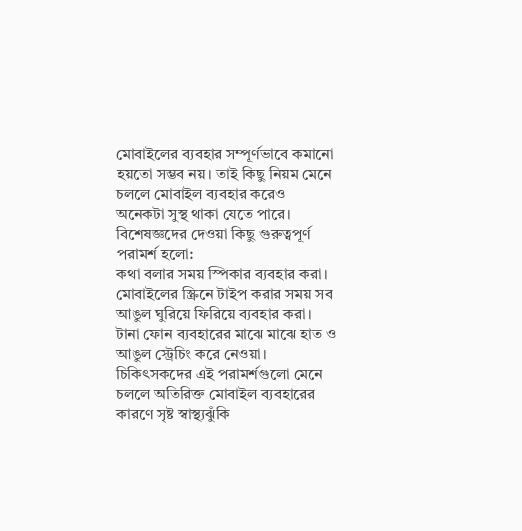মোবাইলের ব্যবহার সম্পূর্ণভাবে কমানো হয়তো সম্ভব নয়। তাই কিছু নিয়ম মেনে চললে মোবাইল ব্যবহার করেও অনেকটা সুস্থ থাকা যেতে পারে।
বিশেষজ্ঞদের দেওয়া কিছু গুরুত্বপূর্ণ পরামর্শ হলো:
কথা বলার সময় স্পিকার ব্যবহার করা।
মোবাইলের স্ক্রিনে টাইপ করার সময় সব আঙুল ঘুরিয়ে ফিরিয়ে ব্যবহার করা।
টানা ফোন ব্যবহারের মাঝে মাঝে হাত ও আঙুল স্ট্রেচিং করে নেওয়া।
চিকিৎসকদের এই পরামর্শগুলো মেনে চললে অতিরিক্ত মোবাইল ব্যবহারের কারণে সৃষ্ট স্বাস্থ্যঝুঁকি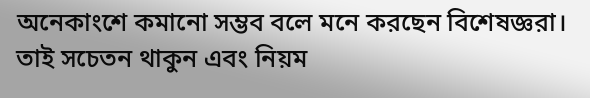অনেকাংশে কমানো সম্ভব বলে মনে করছেন বিশেষজ্ঞরা। তাই সচেতন থাকুন এবং নিয়ম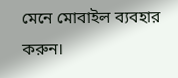মেনে মোবাইল ব্যবহার করুন।